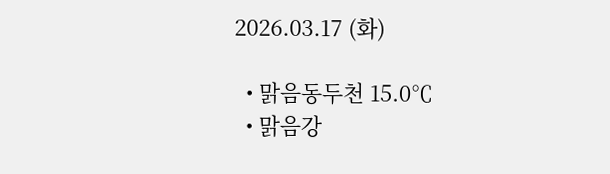2026.03.17 (화)

  • 맑음동두천 15.0℃
  • 맑음강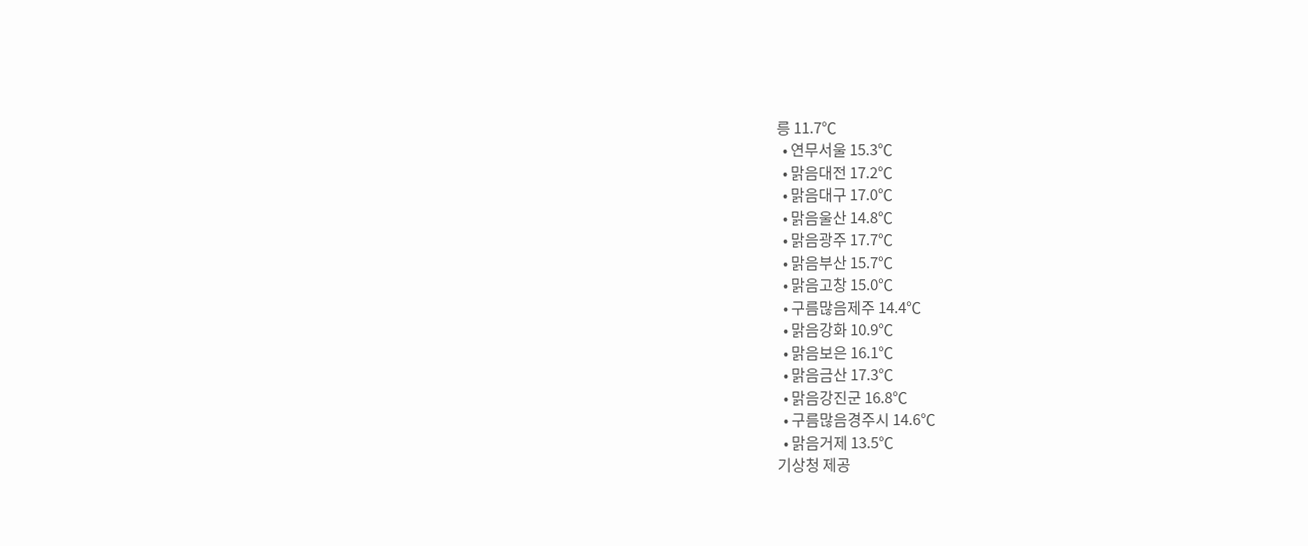릉 11.7℃
  • 연무서울 15.3℃
  • 맑음대전 17.2℃
  • 맑음대구 17.0℃
  • 맑음울산 14.8℃
  • 맑음광주 17.7℃
  • 맑음부산 15.7℃
  • 맑음고창 15.0℃
  • 구름많음제주 14.4℃
  • 맑음강화 10.9℃
  • 맑음보은 16.1℃
  • 맑음금산 17.3℃
  • 맑음강진군 16.8℃
  • 구름많음경주시 14.6℃
  • 맑음거제 13.5℃
기상청 제공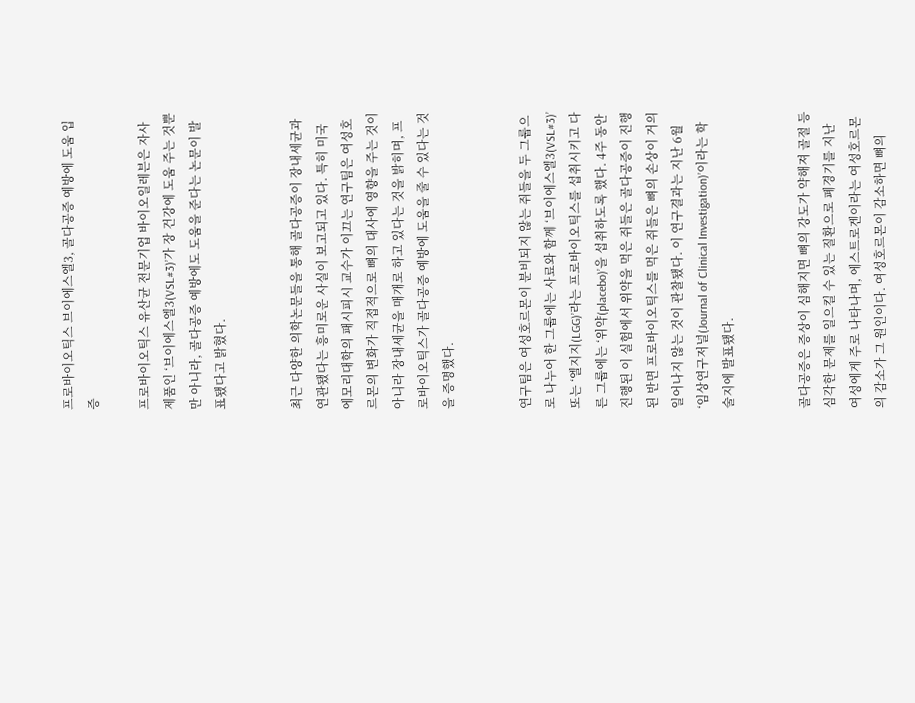프로바이오틱스 브이에스엘3, 골다공증 예방에 도움 입증

프로바이오틱스 유산균 전문기업 바이오일레븐은 자사 제품인 ‘브이에스엘3(VSL#3)’가 장 건강에 도움 주는 것뿐만 아니라, 골다공증 예방에도 도움을 준다는 논문이 발표됐다고 밝혔다.


최근 다양한 의학논문들을 통해 골다공증이 장내세균과 연관됐다는 흥미로운 사실이 보고되고 있다. 특히 미국 에모리대학의 패시피시 교수가 이끄는 연구팀은 여성호르몬의 변화가 직접적으로 뼈의 대사에 영향을 주는 것이 아니라 장내세균을 매개로 하고 있다는 것을 밝히며, 프로바이오틱스가 골다공증 예방에 도움을 줄 수 있다는 것을 증명했다.


연구팀은 여성호르몬이 분비되지 않는 쥐들을 두 그룹으로 나누어 한 그룹에는 사료와 함께 ‘브이에스엘3(VSL#3)’ 또는 ‘엘지지(LGG)’라는 프로바이오틱스를 섭취시키고 다른 그룹에는 ‘위약(placebo)’을 섭취하도록 했다. 4주 동안 진행된 이 실험에서 위약을 먹은 쥐들은 골다공증이 진행된 반면 프로바이오틱스를 먹은 쥐들은 뼈의 손상이 거의 일어나지 않는 것이 관찰됐다. 이 연구결과는 지난 6월 ‘임상연구저널(Journal of Clinical Investigation)’이라는 학술지에 발표됐다.


골다공증은 증상이 심해지면 뼈의 강도가 약해져 골절 등 심각한 문제를 일으킬 수 있는 질환으로 폐경기를 지난 여성에게 주로 나타나며, 에스트로겐이라는 여성호르몬의 감소가 그 원인이다. 여성호르몬이 감소하면 뼈의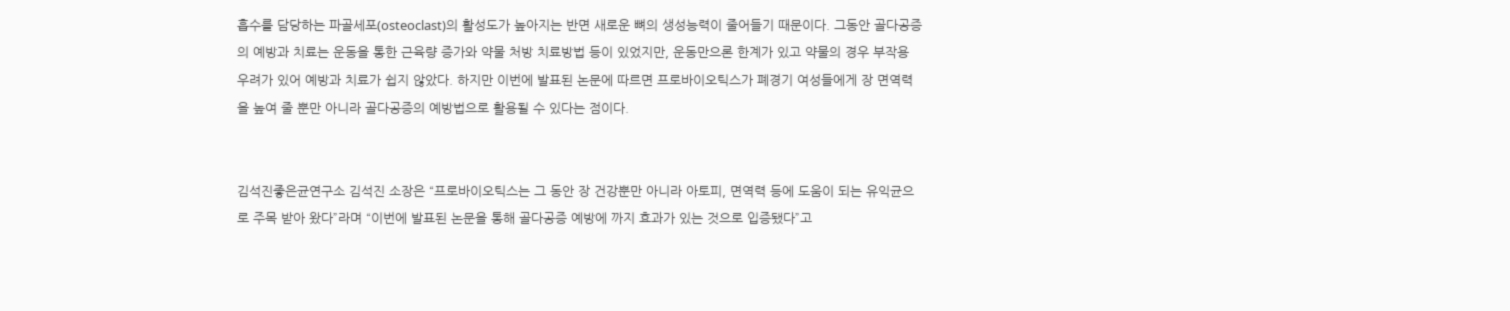흡수를 담당하는 파골세포(osteoclast)의 활성도가 높아지는 반면 새로운 뼈의 생성능력이 줄어들기 때문이다. 그동안 골다공증의 예방과 치료는 운동을 통한 근육량 증가와 약물 처방 치료방법 등이 있었지만, 운동만으론 한계가 있고 약물의 경우 부작용 우려가 있어 예방과 치료가 쉽지 않았다. 하지만 이번에 발표된 논문에 따르면 프로바이오틱스가 폐경기 여성들에게 장 면역력을 높여 줄 뿐만 아니라 골다공증의 예방법으로 활용될 수 있다는 점이다.


김석진좋은균연구소 김석진 소장은 “프로바이오틱스는 그 동안 장 건강뿐만 아니라 아토피, 면역력 등에 도움이 되는 유익균으로 주목 받아 왔다”라며 “이번에 발표된 논문을 통해 골다공증 예방에 까지 효과가 있는 것으로 입증됐다”고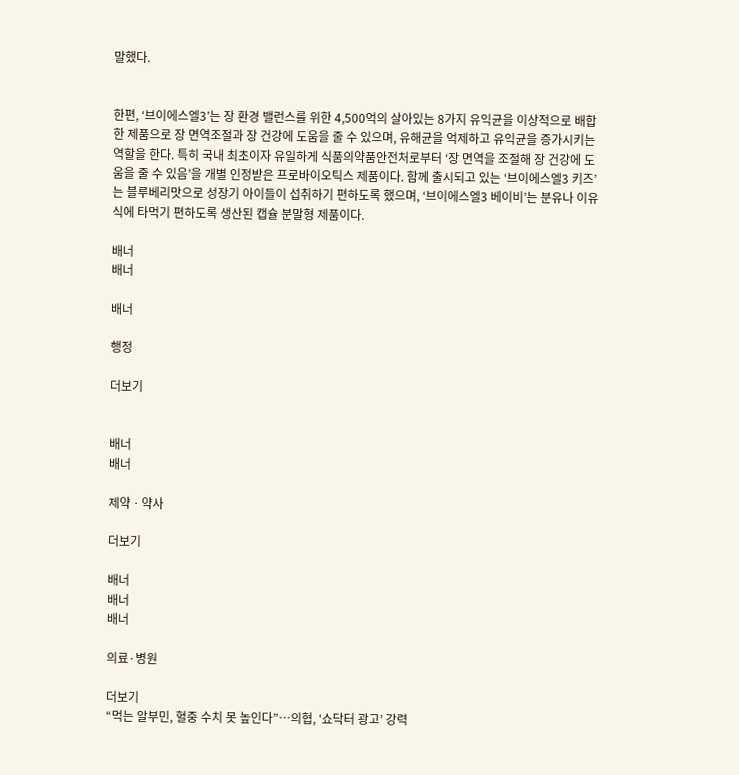말했다.


한편, ‘브이에스엘3’는 장 환경 밸런스를 위한 4,500억의 살아있는 8가지 유익균을 이상적으로 배합한 제품으로 장 면역조절과 장 건강에 도움을 줄 수 있으며, 유해균을 억제하고 유익균을 증가시키는 역할을 한다. 특히 국내 최초이자 유일하게 식품의약품안전처로부터 ‘장 면역을 조절해 장 건강에 도움을 줄 수 있음’을 개별 인정받은 프로바이오틱스 제품이다. 함께 출시되고 있는 ‘브이에스엘3 키즈’는 블루베리맛으로 성장기 아이들이 섭취하기 편하도록 했으며, ‘브이에스엘3 베이비’는 분유나 이유식에 타먹기 편하도록 생산된 캡슐 분말형 제품이다.

배너
배너

배너

행정

더보기


배너
배너

제약ㆍ약사

더보기

배너
배너
배너

의료·병원

더보기
“먹는 알부민, 혈중 수치 못 높인다”…의협, ‘쇼닥터 광고’ 강력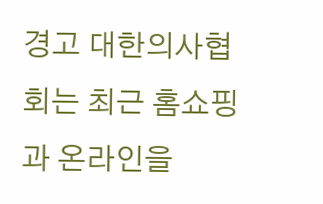경고 대한의사협회는 최근 홈쇼핑과 온라인을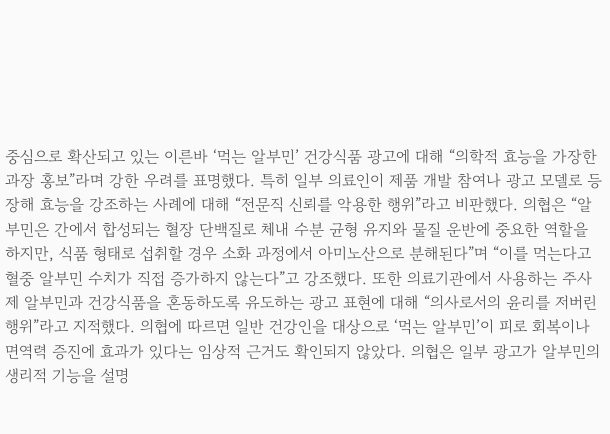중심으로 확산되고 있는 이른바 ‘먹는 알부민’ 건강식품 광고에 대해 “의학적 효능을 가장한 과장 홍보”라며 강한 우려를 표명했다. 특히 일부 의료인이 제품 개발 참여나 광고 모델로 등장해 효능을 강조하는 사례에 대해 “전문직 신뢰를 악용한 행위”라고 비판했다. 의협은 “알부민은 간에서 합성되는 혈장 단백질로 체내 수분 균형 유지와 물질 운반에 중요한 역할을 하지만, 식품 형태로 섭취할 경우 소화 과정에서 아미노산으로 분해된다”며 “이를 먹는다고 혈중 알부민 수치가 직접 증가하지 않는다”고 강조했다. 또한 의료기관에서 사용하는 주사제 알부민과 건강식품을 혼동하도록 유도하는 광고 표현에 대해 “의사로서의 윤리를 저버린 행위”라고 지적했다. 의협에 따르면 일반 건강인을 대상으로 ‘먹는 알부민’이 피로 회복이나 면역력 증진에 효과가 있다는 임상적 근거도 확인되지 않았다. 의협은 일부 광고가 알부민의 생리적 기능을 설명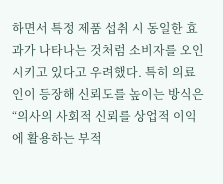하면서 특정 제품 섭취 시 동일한 효과가 나타나는 것처럼 소비자를 오인시키고 있다고 우려했다. 특히 의료인이 등장해 신뢰도를 높이는 방식은 “의사의 사회적 신뢰를 상업적 이익에 활용하는 부적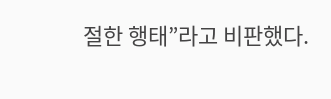절한 행태”라고 비판했다.